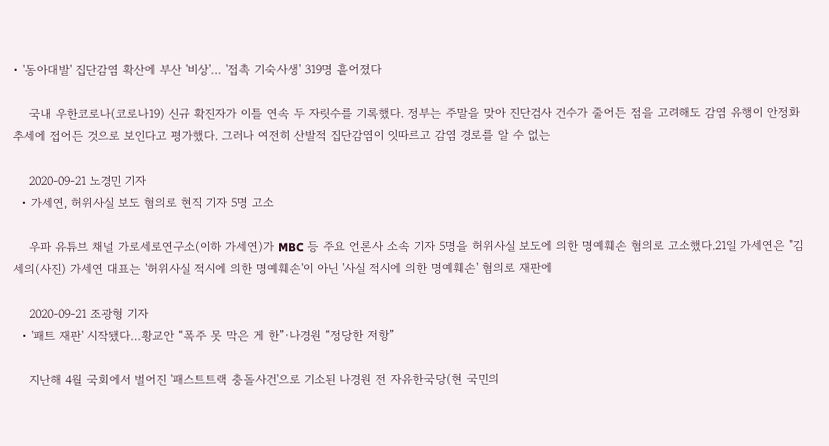• '동아대발' 집단감염 확산에 부산 '비상'… '접촉 기숙사생' 319명 흩어졌다

    국내 우한코로나(코로나19) 신규 확진자가 이틀 연속 두 자릿수를 기록했다. 정부는 주말을 맞아 진단검사 건수가 줄어든 점을 고려해도 감염 유행이 안정화 추세에 접어든 것으로 보인다고 평가했다. 그러나 여전히 산발적 집단감염이 잇따르고 감염 경로를 알 수 없는

    2020-09-21 노경민 기자
  • 가세연, 허위사실 보도 혐의로 현직 기자 5명 고소

    우파 유튜브 채널 가로세로연구소(이하 가세연)가 MBC 등 주요 언론사 소속 기자 5명을 허위사실 보도에 의한 명예훼손 혐의로 고소했다.21일 가세연은 "김세의(사진) 가세연 대표는 '허위사실 적시에 의한 명예훼손'이 아닌 '사실 적시에 의한 명예훼손' 혐의로 재판에

    2020-09-21 조광형 기자
  • '패트 재판' 시작됐다…황교안 “폭주 못 막은 게 한”·나경원 “정당한 저항”

    지난해 4월 국회에서 벌어진 '패스트트랙 충돌사건'으로 기소된 나경원 전 자유한국당(현 국민의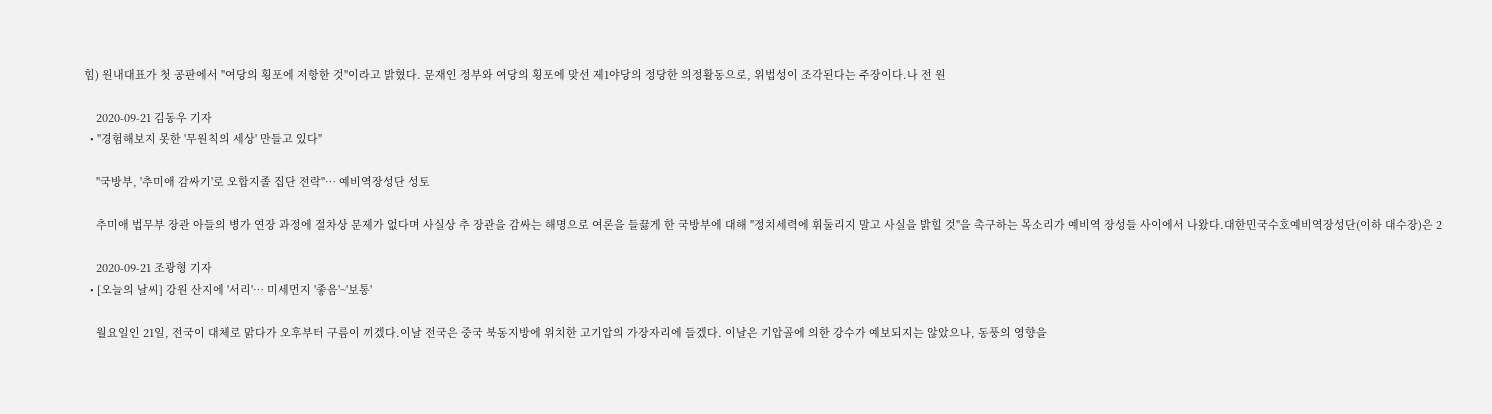힘) 원내대표가 첫 공판에서 "여당의 횡포에 저항한 것"이라고 밝혔다. 문재인 정부와 여당의 횡포에 맞선 제1야당의 정당한 의정활동으로, 위법성이 조각된다는 주장이다.나 전 원

    2020-09-21 김동우 기자
  • "경험해보지 못한 '무원칙의 세상' 만들고 있다"

    "국방부, '추미애 감싸기'로 오합지졸 집단 전락"… 예비역장성단 성토

    추미애 법무부 장관 아들의 병가 연장 과정에 절차상 문제가 없다며 사실상 추 장관을 감싸는 해명으로 여론을 들끓게 한 국방부에 대해 "정치세력에 휘둘리지 말고 사실을 밝힐 것"을 촉구하는 목소리가 예비역 장성들 사이에서 나왔다.대한민국수호예비역장성단(이하 대수장)은 2

    2020-09-21 조광형 기자
  • [오늘의 날씨] 강원 산지에 '서리'… 미세먼지 '좋음'~'보통'

    월요일인 21일, 전국이 대체로 맑다가 오후부터 구름이 끼겠다.이날 전국은 중국 북동지방에 위치한 고기압의 가장자리에 들겠다. 이날은 기압골에 의한 강수가 예보되지는 않았으나, 동풍의 영향을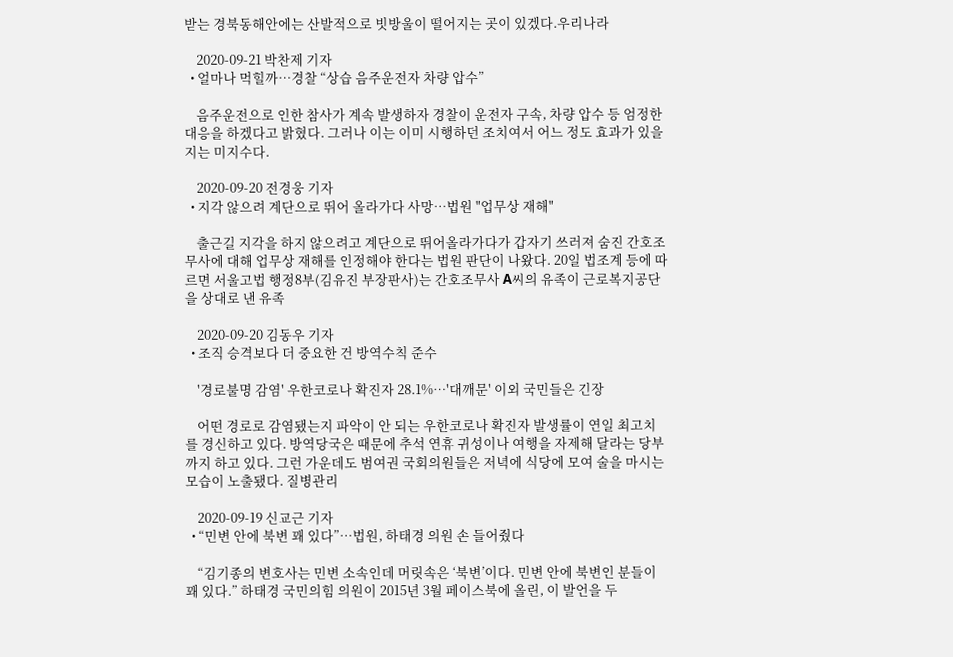받는 경북동해안에는 산발적으로 빗방울이 떨어지는 곳이 있겠다.우리나라

    2020-09-21 박찬제 기자
  • 얼마나 먹힐까…경찰 “상습 음주운전자 차량 압수”

    음주운전으로 인한 참사가 계속 발생하자 경찰이 운전자 구속, 차량 압수 등 엄정한 대응을 하겠다고 밝혔다. 그러나 이는 이미 시행하던 조치여서 어느 정도 효과가 있을지는 미지수다.

    2020-09-20 전경웅 기자
  • 지각 않으려 계단으로 뛰어 올라가다 사망…법원 "업무상 재해"

    출근길 지각을 하지 않으려고 계단으로 뛰어올라가다가 갑자기 쓰러져 숨진 간호조무사에 대해 업무상 재해를 인정해야 한다는 법원 판단이 나왔다. 20일 법조계 등에 따르면 서울고법 행정8부(김유진 부장판사)는 간호조무사 A씨의 유족이 근로복지공단을 상대로 낸 유족

    2020-09-20 김동우 기자
  • 조직 승격보다 더 중요한 건 방역수칙 준수

    '경로불명 감염' 우한코로나 확진자 28.1%…'대깨문' 이외 국민들은 긴장

    어떤 경로로 감염됐는지 파악이 안 되는 우한코로나 확진자 발생률이 연일 최고치를 경신하고 있다. 방역당국은 때문에 추석 연휴 귀성이나 여행을 자제해 달라는 당부까지 하고 있다. 그런 가운데도 범여권 국회의원들은 저녁에 식당에 모여 술을 마시는 모습이 노출됐다. 질병관리

    2020-09-19 신교근 기자
  • “민변 안에 북변 꽤 있다”…법원, 하태경 의원 손 들어줬다

    “김기종의 변호사는 민변 소속인데 머릿속은 ‘북변’이다. 민변 안에 북변인 분들이 꽤 있다.” 하태경 국민의힘 의원이 2015년 3월 페이스북에 올린, 이 발언을 두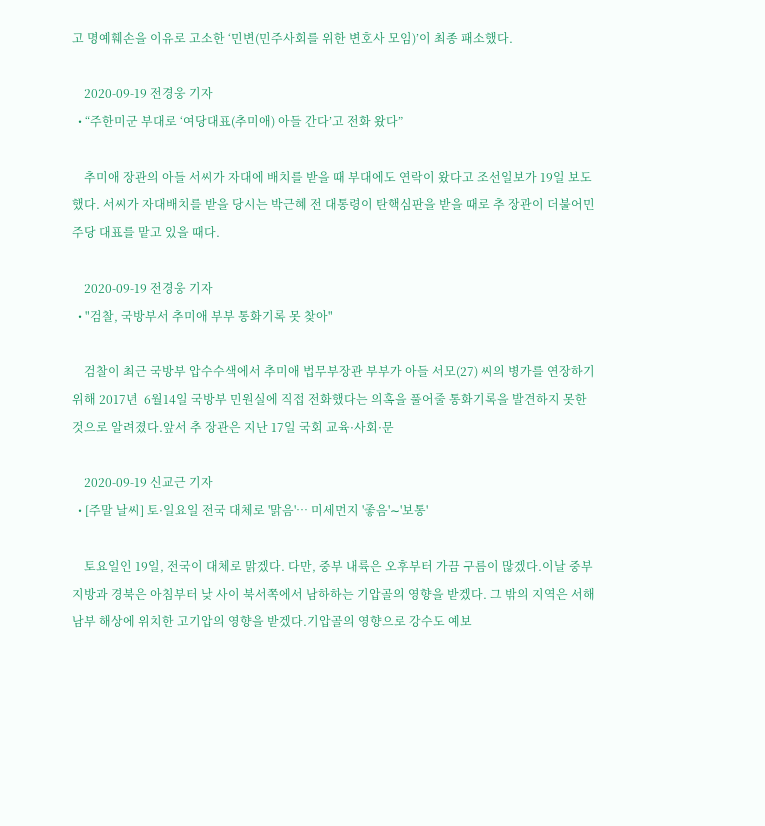고 명예훼손을 이유로 고소한 ‘민변(민주사회를 위한 변호사 모임)’이 최종 패소했다.

    2020-09-19 전경웅 기자
  • “주한미군 부대로 ‘여당대표(추미애) 아들 간다’고 전화 왔다”

    추미애 장관의 아들 서씨가 자대에 배치를 받을 때 부대에도 연락이 왔다고 조선일보가 19일 보도했다. 서씨가 자대배치를 받을 당시는 박근혜 전 대통령이 탄핵심판을 받을 때로 추 장관이 더불어민주당 대표를 맡고 있을 때다.

    2020-09-19 전경웅 기자
  • "검찰, 국방부서 추미애 부부 통화기록 못 찾아"

    검찰이 최근 국방부 압수수색에서 추미애 법무부장관 부부가 아들 서모(27) 씨의 병가를 연장하기 위해 2017년  6월14일 국방부 민원실에 직접 전화했다는 의혹을 풀어줄 통화기록을 발견하지 못한 것으로 알려졌다.앞서 추 장관은 지난 17일 국회 교육·사회·문

    2020-09-19 신교근 기자
  • [주말 날씨] 토·일요일 전국 대체로 '맑음'… 미세먼지 '좋음'∼'보통'

    토요일인 19일, 전국이 대체로 맑겠다. 다만, 중부 내륙은 오후부터 가끔 구름이 많겠다.이날 중부지방과 경북은 아침부터 낮 사이 북서쪽에서 남하하는 기압골의 영향을 받겠다. 그 밖의 지역은 서해 남부 해상에 위치한 고기압의 영향을 받겠다.기압골의 영향으로 강수도 예보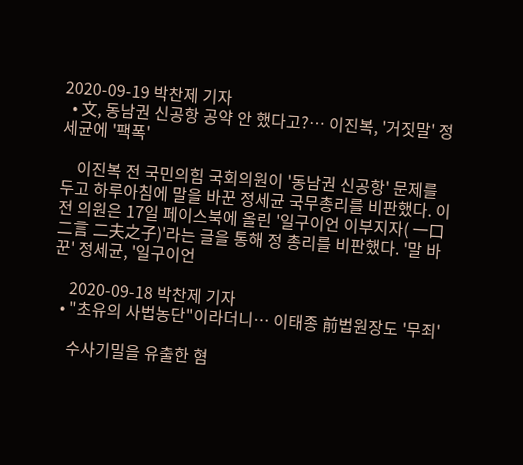2020-09-19 박찬제 기자
  • 文, 동남권 신공항 공약 안 했다고?… 이진복, '거짓말' 정세균에 '팩폭'

    이진복 전 국민의힘 국회의원이 '동남권 신공항' 문제를 두고 하루아침에 말을 바꾼 정세균 국무총리를 비판했다. 이 전 의원은 17일 페이스북에 올린 '일구이언 이부지자( 一口二言 二夫之子)'라는 글을 통해 정 총리를 비판했다. '말 바꾼' 정세균, '일구이언

    2020-09-18 박찬제 기자
  • "초유의 사법농단"이라더니… 이태종 前법원장도 '무죄'

    수사기밀을 유출한 혐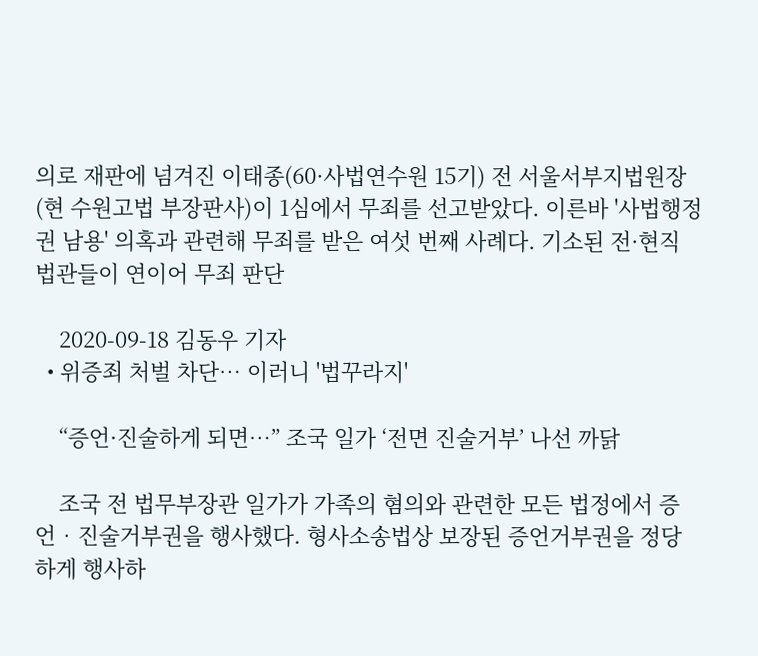의로 재판에 넘겨진 이태종(60·사법연수원 15기) 전 서울서부지법원장(현 수원고법 부장판사)이 1심에서 무죄를 선고받았다. 이른바 '사법행정권 남용' 의혹과 관련해 무죄를 받은 여섯 번째 사례다. 기소된 전·현직 법관들이 연이어 무죄 판단

    2020-09-18 김동우 기자
  • 위증죄 처벌 차단… 이러니 '법꾸라지'

    “증언·진술하게 되면…” 조국 일가 ‘전면 진술거부’ 나선 까닭

    조국 전 법무부장관 일가가 가족의 혐의와 관련한 모든 법정에서 증언‧진술거부권을 행사했다. 형사소송법상 보장된 증언거부권을 정당하게 행사하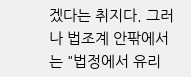겠다는 취지다. 그러나 법조계 안팎에서는 "법정에서 유리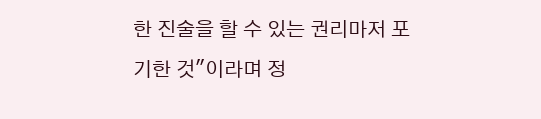한 진술을 할 수 있는 권리마저 포기한 것"이라며 정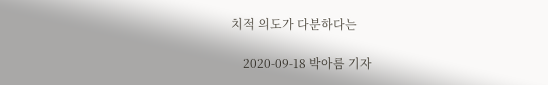치적 의도가 다분하다는

    2020-09-18 박아름 기자